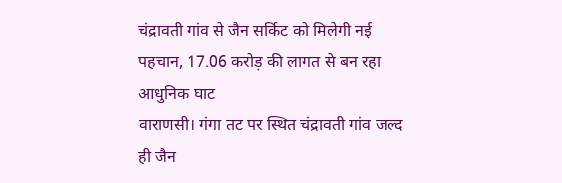चंद्रावती गांव से जैन सर्किट को मिलेगी नई पहचान, 17.06 करोड़ की लागत से बन रहा आधुनिक घाट
वाराणसी। गंगा तट पर स्थित चंद्रावती गांव जल्द ही जैन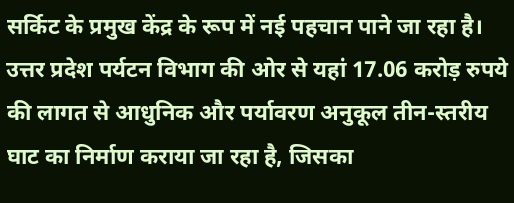सर्किट के प्रमुख केंद्र के रूप में नई पहचान पाने जा रहा है। उत्तर प्रदेश पर्यटन विभाग की ओर से यहां 17.06 करोड़ रुपये की लागत से आधुनिक और पर्यावरण अनुकूल तीन-स्तरीय घाट का निर्माण कराया जा रहा है, जिसका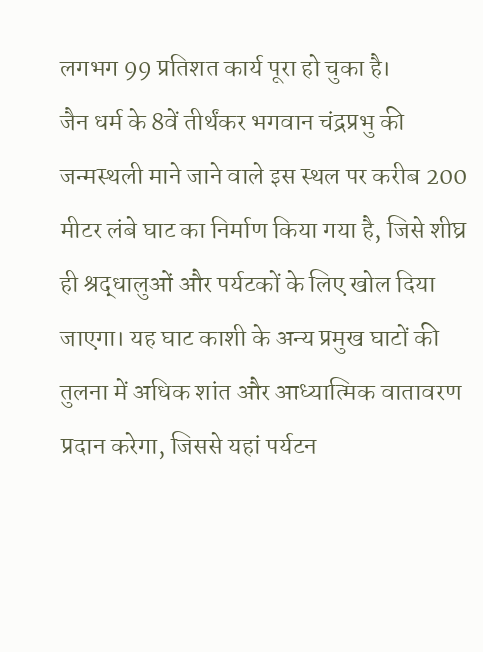लगभग 99 प्रतिशत कार्य पूरा हो चुका है।
जैन धर्म के 8वें तीर्थंकर भगवान चंद्रप्रभु की जन्मस्थली माने जाने वाले इस स्थल पर करीब 200 मीटर लंबे घाट का निर्माण किया गया है, जिसे शीघ्र ही श्रद्धालुओं और पर्यटकों के लिए खोल दिया जाएगा। यह घाट काशी के अन्य प्रमुख घाटों की तुलना में अधिक शांत और आध्यात्मिक वातावरण प्रदान करेगा, जिससे यहां पर्यटन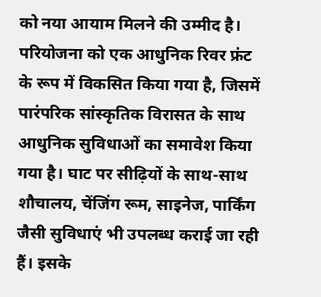को नया आयाम मिलने की उम्मीद है।
परियोजना को एक आधुनिक रिवर फ्रंट के रूप में विकसित किया गया है, जिसमें पारंपरिक सांस्कृतिक विरासत के साथ आधुनिक सुविधाओं का समावेश किया गया है। घाट पर सीढ़ियों के साथ-साथ शौचालय, चेंजिंग रूम, साइनेज, पार्किंग जैसी सुविधाएं भी उपलब्ध कराई जा रही हैं। इसके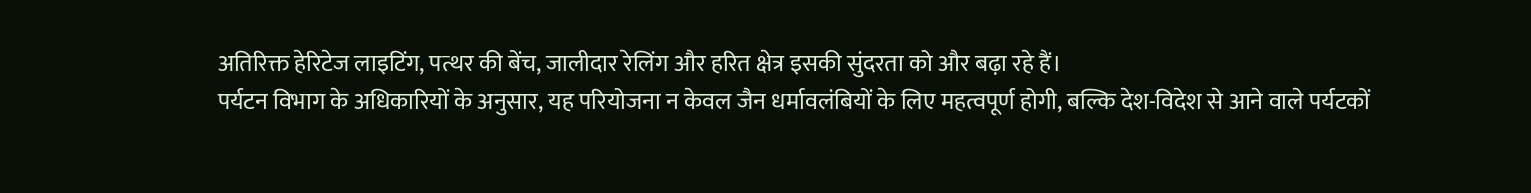अतिरिक्त हेरिटेज लाइटिंग, पत्थर की बेंच, जालीदार रेलिंग और हरित क्षेत्र इसकी सुंदरता को और बढ़ा रहे हैं।
पर्यटन विभाग के अधिकारियों के अनुसार, यह परियोजना न केवल जैन धर्मावलंबियों के लिए महत्वपूर्ण होगी, बल्कि देश-विदेश से आने वाले पर्यटकों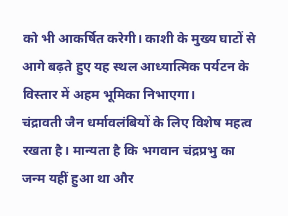को भी आकर्षित करेगी। काशी के मुख्य घाटों से आगे बढ़ते हुए यह स्थल आध्यात्मिक पर्यटन के विस्तार में अहम भूमिका निभाएगा।
चंद्रावती जैन धर्मावलंबियों के लिए विशेष महत्व रखता है। मान्यता है कि भगवान चंद्रप्रभु का जन्म यहीं हुआ था और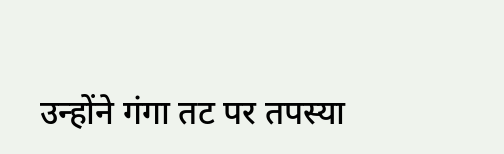उन्होंने गंगा तट पर तपस्या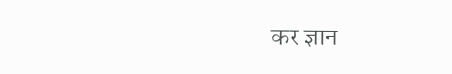कर ज्ञान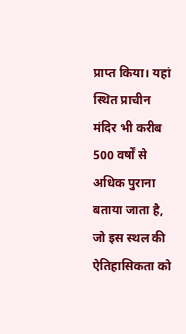प्राप्त किया। यहां स्थित प्राचीन मंदिर भी करीब 500 वर्षों से अधिक पुराना बताया जाता है, जो इस स्थल की ऐतिहासिकता को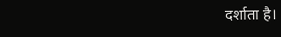दर्शाता है।